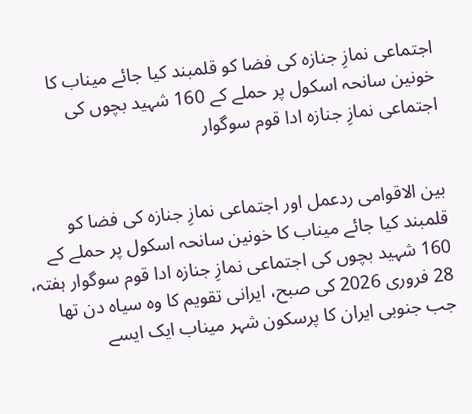اجتماعی نمازِ جنازہ کی فضا کو قلمبند کیا جائے میناب کا خونین سانحہ اسکول پر حملے کے 160 شہید بچوں کی اجتماعی نمازِ جنازہ ادا قوم سوگوار


بین الاقوامی ردعمل اور اجتماعی نمازِ جنازہ کی فضا کو قلمبند کیا جائے میناب کا خونین سانحہ اسکول پر حملے کے 160 شہید بچوں کی اجتماعی نمازِ جنازہ ادا قوم سوگوار ہفتہ، 28 فروری 2026 کی صبح، ایرانی تقویم کا وہ سیاہ دن تھا جب جنوبی ایران کا پرسکون شہر میناب ایک ایسے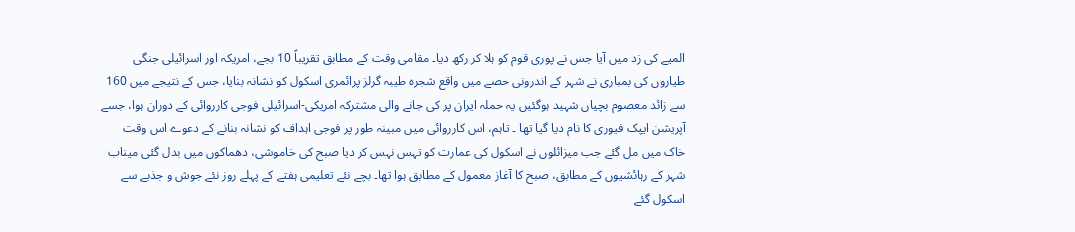المیے کی زد میں آیا جس نے پوری قوم کو ہلا کر رکھ دیا۔ مقامی وقت کے مطابق تقریباً 10 بجے، امریکہ اور اسرائیلی جنگی طیاروں کی بمباری نے شہر کے اندرونی حصے میں واقع شجرہ طیبہ گرلز پرائمری اسکول کو نشانہ بنایا، جس کے نتیجے میں 160 سے زائد معصوم بچیاں شہید ہوگئیں یہ حملہ ایران پر کی جانے والی مشترکہ امریکی-اسرائیلی فوجی کارروائی کے دوران ہوا، جسے آپریشن ایپک فیوری کا نام دیا گیا تھا ۔ تاہم، اس کارروائی میں مبینہ طور پر فوجی اہداف کو نشانہ بنانے کے دعوے اس وقت خاک میں مل گئے جب میزائلوں نے اسکول کی عمارت کو تہس نہس کر دیا صبح کی خاموشی، دھماکوں میں بدل گئی میناب شہر کے رہائشیوں کے مطابق، صبح کا آغاز معمول کے مطابق ہوا تھا۔ بچے نئے تعلیمی ہفتے کے پہلے روز نئے جوش و جذبے سے اسکول گئے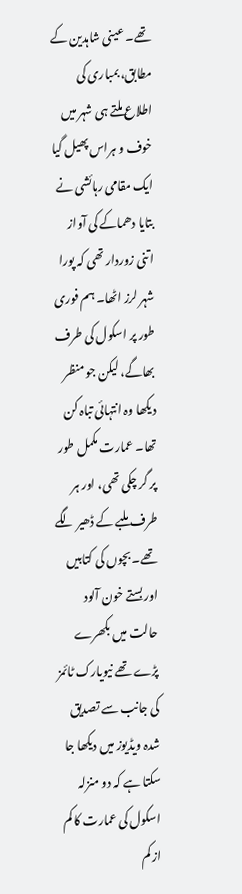تھے۔ عینی شاہدین کے مطابق، بمباری کی اطلاع ملتے ہی شہر میں خوف و ہراس پھیل گیا ایک مقامی رہائشی نے بتایا دھماکے کی آواز اتنی زوردار تھی کہ پورا شہر لرز اٹھا۔ ہم فوری طور پر اسکول کی طرف بھاگے، لیکن جو منظر دیکھا وہ انتہائی تباہ کن تھا۔ عمارت مکمل طور پر گر چکی تھی، اور ہر طرف ملبے کے ڈھیر لگے تھے۔ بچوں کی کتابیں اور بستے خون آلود حالت میں بکھرے پڑے تھے نیویارک ٹائمز کی جانب سے تصدیق شدہ ویڈیوز میں دیکھا جا سکتا ہے کہ دو منزلہ اسکول کی عمارت کا کم از کم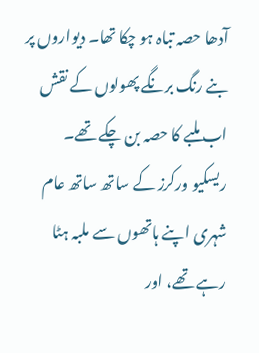آدھا حصہ تباہ ہو چکا تھا۔ دیواروں پر بنے رنگ برنگے پھولوں کے نقش اب ملبے کا حصہ بن چکے تھے۔ ریسکیو ورکرز کے ساتھ ساتھ عام شہری اپنے ہاتھوں سے ملبہ ہٹا رہے تھے، اور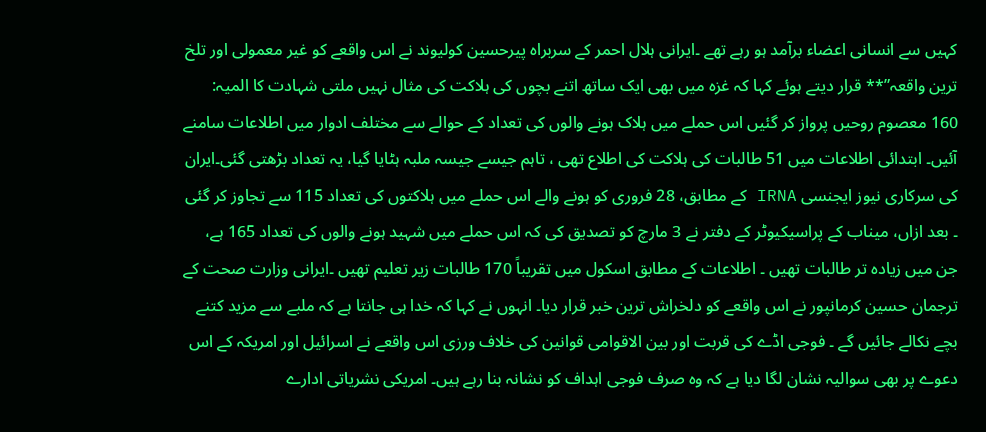کہیں سے انسانی اعضاء برآمد ہو رہے تھے ۔ایرانی ہلال احمر کے سربراہ پیرحسین کولیوند نے اس واقعے کو غیر معمولی اور تلخ ترین واقعہ”** قرار دیتے ہوئے کہا کہ غزہ میں بھی ایک ساتھ اتنے بچوں کی ہلاکت کی مثال نہیں ملتی شہادت کا المیہ: 160 معصوم روحیں پرواز کر گئیں اس حملے میں ہلاک ہونے والوں کی تعداد کے حوالے سے مختلف ادوار میں اطلاعات سامنے آئیں۔ ابتدائی اطلاعات میں 51 طالبات کی ہلاکت کی اطلاع تھی ، تاہم جیسے جیسہ ملبہ ہٹایا گیا، یہ تعداد بڑھتی گئی۔ایران کی سرکاری نیوز ایجنسی IRNA کے مطابق، 28 فروری کو ہونے والے اس حملے میں ہلاکتوں کی تعداد 115 سے تجاوز کر گئی ۔ بعد ازاں، میناب کے پراسیکیوٹر کے دفتر نے 3 مارچ کو تصدیق کی کہ اس حملے میں شہید ہونے والوں کی تعداد 165 ہے، جن میں زیادہ تر طالبات تھیں ۔ اطلاعات کے مطابق اسکول میں تقریباً 170 طالبات زیر تعلیم تھیں ۔ایرانی وزارت صحت کے ترجمان حسین کرمانپور نے اس واقعے کو دلخراش ترین خبر قرار دیا۔ انہوں نے کہا کہ خدا ہی جانتا ہے کہ ملبے سے مزید کتنے بچے نکالے جائیں گے ۔ فوجی اڈے کی قربت اور بین الاقوامی قوانین کی خلاف ورزی اس واقعے نے اسرائیل اور امریکہ کے اس دعوے پر بھی سوالیہ نشان لگا دیا ہے کہ وہ صرف فوجی اہداف کو نشانہ بنا رہے ہیں۔ امریکی نشریاتی ادارے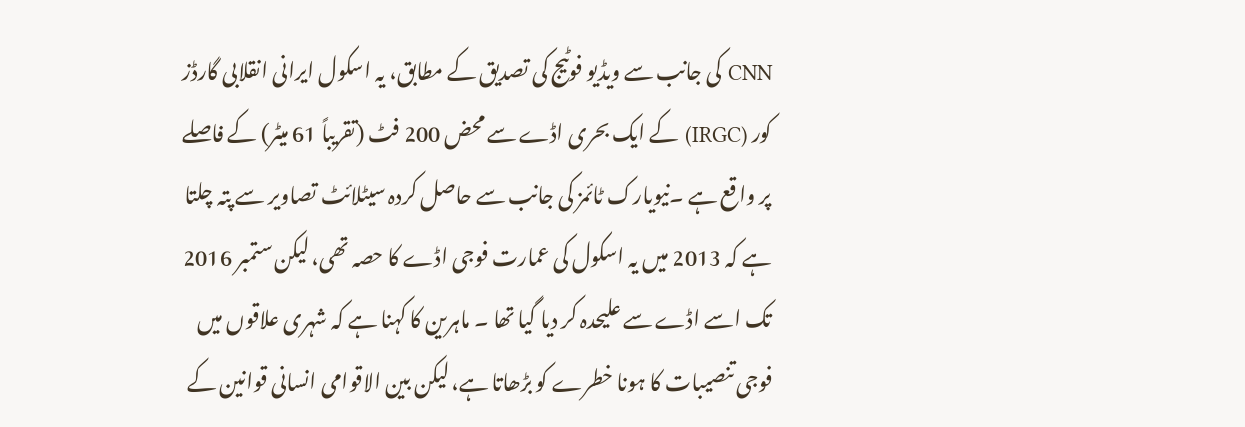CNN کی جانب سے ویڈیو فوٹیج کی تصدیق کے مطابق، یہ اسکول ایرانی انقلابی گارڈز کور (IRGC) کے ایک بحری اڈے سے محض 200 فٹ (تقریباً 61 میٹر) کے فاصلے پر واقع ہے ۔نیویارک ٹائمز کی جانب سے حاصل کردہ سیٹلائٹ تصاویر سے پتہ چلتا ہے کہ 2013 میں یہ اسکول کی عمارت فوجی اڈے کا حصہ تھی، لیکن ستمبر 2016 تک اسے اڈے سے علیحدہ کر دیا گیا تھا ۔ ماہرین کا کہنا ہے کہ شہری علاقوں میں فوجی تنصیبات کا ہونا خطرے کو بڑھاتا ہے، لیکن بین الاقوامی انسانی قوانین کے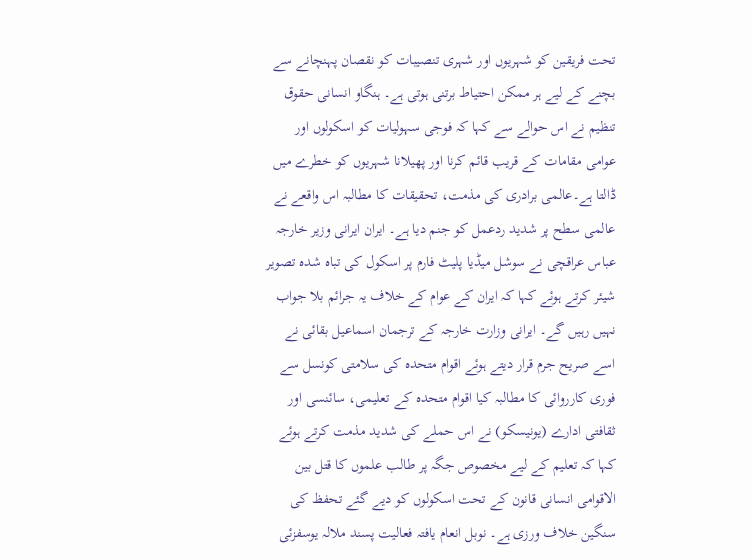تحت فریقین کو شہریوں اور شہری تنصیبات کو نقصان پہنچانے سے بچنے کے لیے ہر ممکن احتیاط برتنی ہوتی ہے۔ ہنگاو انسانی حقوق تنظیم نے اس حوالے سے کہا کہ فوجی سہولیات کو اسکولوں اور عوامی مقامات کے قریب قائم کرنا اور پھیلانا شہریوں کو خطرے میں ڈالتا ہے۔عالمی برادری کی مذمت، تحقیقات کا مطالبہ اس واقعے نے عالمی سطح پر شدید ردعمل کو جنم دیا ہے۔ ایران ایرانی وزیر خارجہ عباس عراقچی نے سوشل میڈیا پلیٹ فارم پر اسکول کی تباہ شدہ تصویر شیئر کرتے ہوئے کہا کہ ایران کے عوام کے خلاف یہ جرائم بلا جواب نہیں رہیں گے۔ ایرانی وزارت خارجہ کے ترجمان اسماعیل بقائی نے اسے صریح جرم قرار دیتے ہوئے اقوام متحدہ کی سلامتی کونسل سے فوری کارروائی کا مطالبہ کیا اقوام متحدہ کے تعلیمی، سائنسی اور ثقافتی ادارے (یونیسکو) نے اس حملے کی شدید مذمت کرتے ہوئے کہا کہ تعلیم کے لیے مخصوص جگہ پر طالب علموں کا قتل بین الاقوامی انسانی قانون کے تحت اسکولوں کو دیے گئے تحفظ کی سنگین خلاف ورزی ہے۔ نوبل انعام یافتہ فعالیت پسند ملالہ یوسفزئی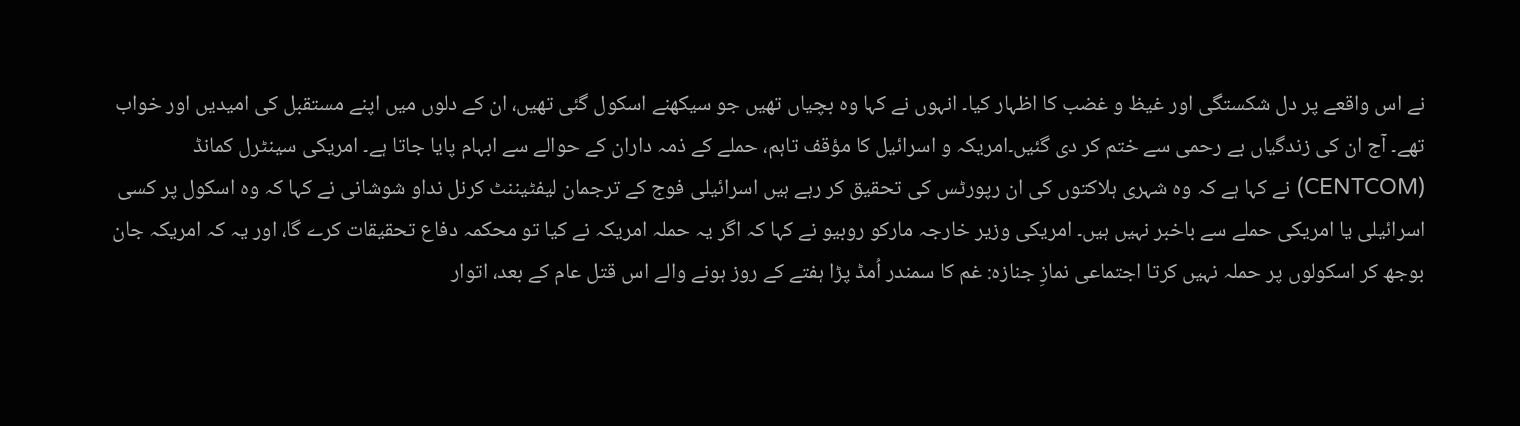نے اس واقعے پر دل شکستگی اور غیظ و غضب کا اظہار کیا۔ انہوں نے کہا وہ بچیاں تھیں جو سیکھنے اسکول گئی تھیں، ان کے دلوں میں اپنے مستقبل کی امیدیں اور خواب تھے۔ آج ان کی زندگیاں بے رحمی سے ختم کر دی گئیں۔امریکہ و اسرائیل کا مؤقف تاہم، حملے کے ذمہ داران کے حوالے سے ابہام پایا جاتا ہے۔ امریکی سینٹرل کمانڈ (CENTCOM) نے کہا ہے کہ وہ شہری ہلاکتوں کی ان رپورٹس کی تحقیق کر رہے ہیں اسرائیلی فوج کے ترجمان لیفٹیننٹ کرنل نداو شوشانی نے کہا کہ وہ اسکول پر کسی اسرائیلی یا امریکی حملے سے باخبر نہیں ہیں۔ امریکی وزیر خارجہ مارکو روبیو نے کہا کہ اگر یہ حملہ امریکہ نے کیا تو محکمہ دفاع تحقیقات کرے گا، اور یہ کہ امریکہ جان بوجھ کر اسکولوں پر حملہ نہیں کرتا اجتماعی نمازِ جنازہ: غم کا سمندر اُمڈ پڑا ہفتے کے روز ہونے والے اس قتل عام کے بعد، اتوار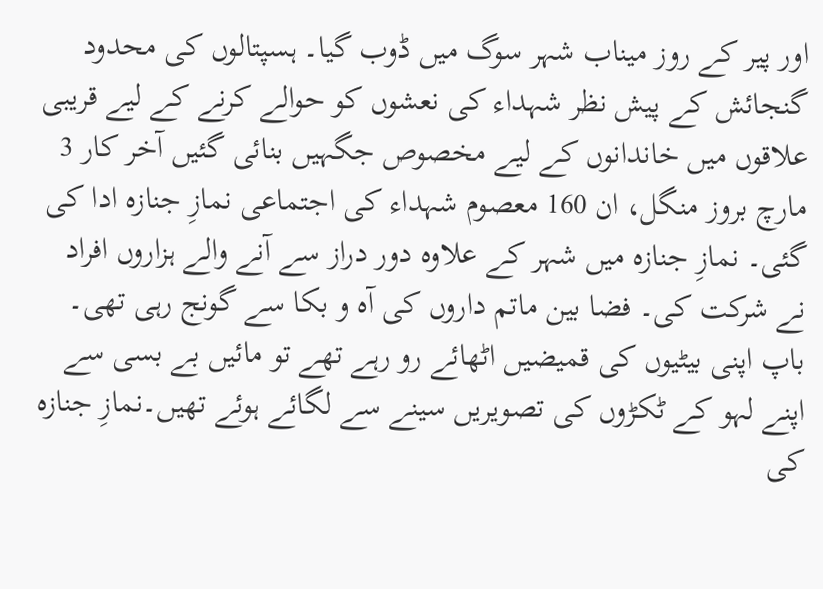اور پیر کے روز میناب شہر سوگ میں ڈوب گیا۔ ہسپتالوں کی محدود گنجائش کے پیش نظر شہداء کی نعشوں کو حوالے کرنے کے لیے قریبی علاقوں میں خاندانوں کے لیے مخصوص جگہیں بنائی گئیں آخر کار 3 مارچ بروز منگل، ان 160 معصوم شہداء کی اجتماعی نمازِ جنازہ ادا کی گئی۔ نمازِ جنازہ میں شہر کے علاوہ دور دراز سے آنے والے ہزاروں افراد نے شرکت کی۔ فضا بین ماتم داروں کی آہ و بکا سے گونج رہی تھی۔ باپ اپنی بیٹیوں کی قمیضیں اٹھائے رو رہے تھے تو مائیں بے بسی سے اپنے لہو کے ٹکڑوں کی تصویریں سینے سے لگائے ہوئے تھیں۔نمازِ جنازہ کی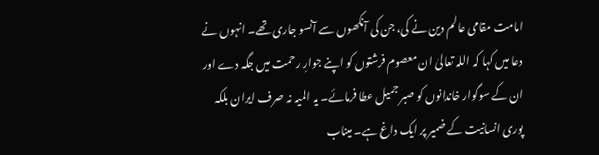امامت مقامی عالم دین نے کی، جن کی آنکھوں سے آنسو جاری تھے۔ انہوں نے دعا میں کہا کہ اللہ تعالیٰ ان معصوم فرشتوں کو اپنے جوارِ رحمت میں جگہ دے اور ان کے سوگوار خاندانوں کو صبر جمیل عطا فرمائے۔ یہ المیہ نہ صرف ایران بلکہ پوری انسانیت کے ضمیر پر ایک داغ ہے۔ میناب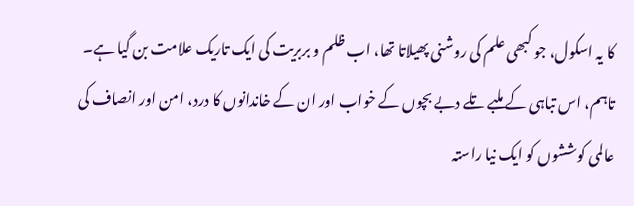کا یہ اسکول، جو کبھی علم کی روشنی پھیلاتا تھا، اب ظلم و بربریت کی ایک تاریک علامت بن گیا ہے۔ تاہم، اس تباہی کے ملبے تلے دبے بچوں کے خواب اور ان کے خاندانوں کا درد، امن اور انصاف کی عالمی کوششوں کو ایک نیا راستہ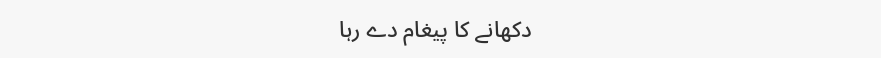دکھانے کا پیغام دے رہا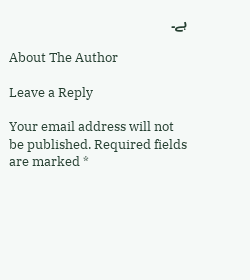ہے۔

About The Author

Leave a Reply

Your email address will not be published. Required fields are marked *